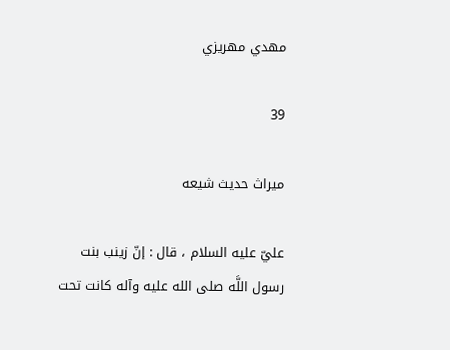مهدي مهريزي

39

ميراث حديث شيعه

عليّ عليه السلام ، قال : إنّ زينب بنت رسول اللَّه صلى الله عليه وآله كانت تحت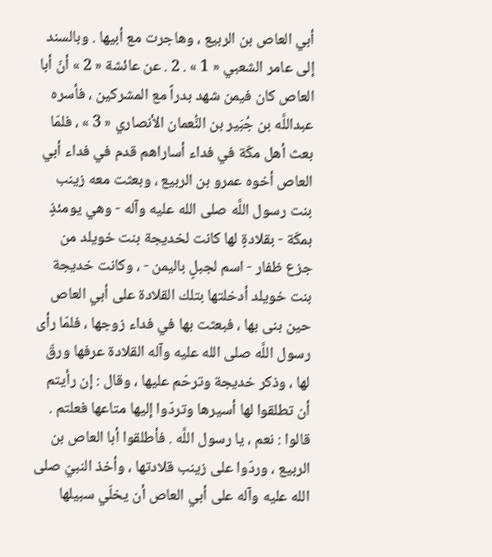أبي العاص بن الربيع ، وهاجرت مع أبيها . وبالسند إلى عامر الشعبي « 1 » . 2 . عن عائشة « 2 » أنّ أبا العاص كان فيمن شهد بدراً مع المشركين ، فأسره عبداللَّه بن جُبَير بن النُّعمان الأنصاري « 3 » ، فلمّا بعث أهل مكّة في فداء أساراهم قدم في فداء أبي العاص أخوه عمرو بن الربيع ، وبعثت معه زينب بنت رسول اللَّه صلى الله عليه وآله - وهي يومئذٍ بمكّة - بقلادةٍ لها كانت لخديجة بنت خويلد من جزع ظفار - اسم لجبلٍ باليمن - ، وكانت خديجة بنت خويلد أدخلتها بتلك القلادة على أبي العاص حين بنى بها ، فبعثت بها في فداء زوجها ، فلمّا رأى رسول اللَّه صلى الله عليه وآله القلادة عرفها ورقّ لها ، وذكر خديجة وترحّم عليها ، وقال : إن رأيتم أن تطلقوا لها أسيرها وتردّوا إليها متاعها فعلتم . قالوا : نعم ، يا رسول اللَّه . فأطلقوا أبا العاص بن الربيع ، وردّوا على زينب قلادتها ، وأخذ النبيّ صلى الله عليه وآله على أبي العاص أن يخلّي سبيلها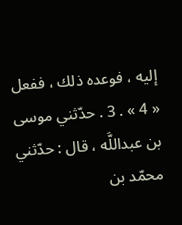إليه ، فوعده ذلك ، ففعل « 4 » . 3 . حدّثني موسى بن عبداللَّه ، قال : حدّثني محمّد بن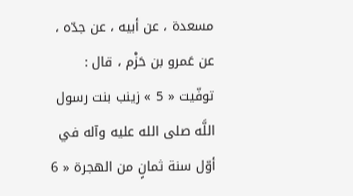مسعدة ، عن أبيه ، عن جدّه ، عن عَمرو بن حَزْم ، قال : توفّيت « 5 » زينب بنت رسول اللَّه صلى الله عليه وآله في أوّل سنة ثمانٍ من الهجرة « 6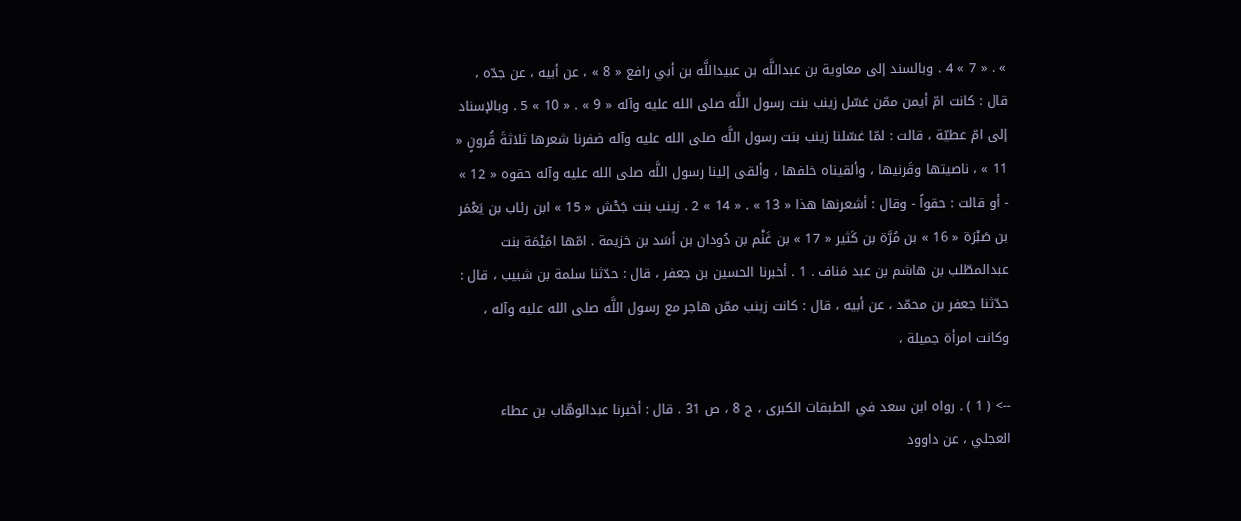» . « 7 » 4 . وبالسند إلى معاوية بن عبداللَّه بن عبيداللَّه بن أبي رافع « 8 » ، عن أبيه ، عن جدّه ، قال : كانت امّ أيمن ممّن غسّل زينب بنت رسول اللَّه صلى الله عليه وآله « 9 » . « 10 » 5 . وبالإسناد إلى امّ عطيّة ، قالت : لمّا غسّلنا زينب بنت رسول اللَّه صلى الله عليه وآله ضفرنا شعرها ثلاثةَ قُرونٍ « 11 » ، ناصيتها وقَرنيها ، وألقيناه خلفها ، وألقى إلينا رسول اللَّه صلى الله عليه وآله حقوه « 12 » - أو قالت : حقواً - وقال : أشعرنها هذا « 13 » . « 14 » 2 . زينب بنت جَحْش « 15 » ابن رئاب بن يَعْمَر بن صَبْرَة « 16 » بن مُرَّة بن كَثير « 17 » بن غَنْم بن دُودان بن أسَد بن خزيمة . امّها امَيْمَة بنت عبدالمطّلب بن هاشم بن عبد مَناف . 1 . أخبرنا الحسين بن جعفر ، قال : حدّثنا سلمة بن شبيب ، قال : حدّثنا جعفر بن محمّد ، عن أبيه ، قال : كانت زينب ممّن هاجر مع رسول اللَّه صلى الله عليه وآله ، وكانت امرأة جميلة ،

--> ( 1 ) . رواه ابن سعد في الطبقات الكبرى ، ج 8 ، ص 31 . قال : أخبرنا عبدالوهّاب بن عطاء العجلي ، عن داوود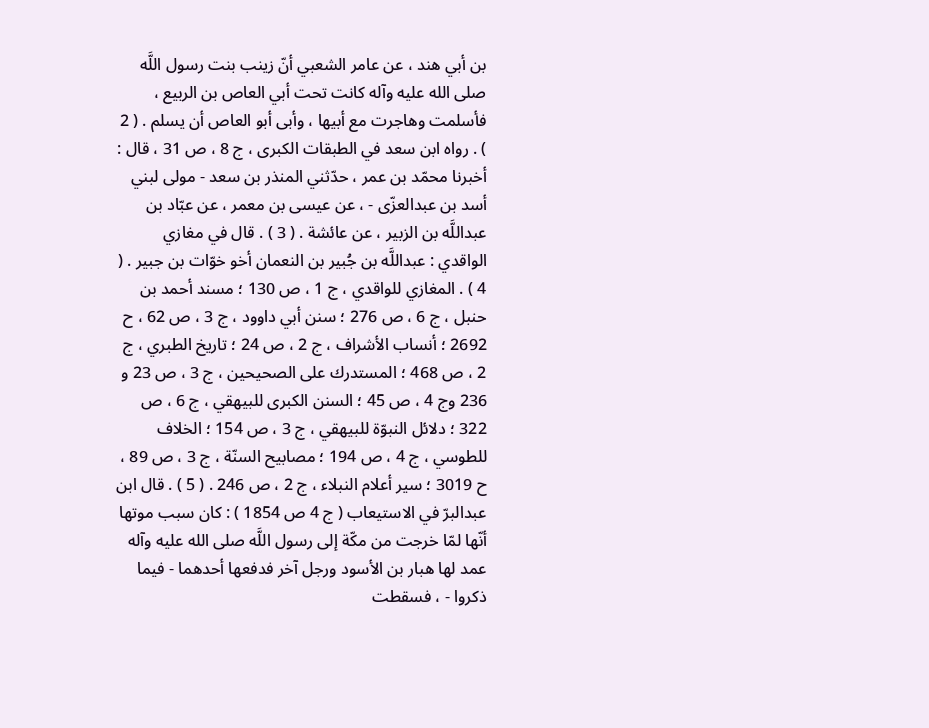بن أبي هند ، عن عامر الشعبي أنّ زينب بنت رسول اللَّه صلى الله عليه وآله كانت تحت أبي العاص بن الربيع ، فأسلمت وهاجرت مع أبيها ، وأبى أبو العاص أن يسلم . ( 2 ) . رواه ابن سعد في الطبقات الكبرى ، ج 8 ، ص 31 ، قال : أخبرنا محمّد بن عمر ، حدّثني المنذر بن سعد - مولى لبني أسد بن عبدالعزّى - ، عن عيسى بن معمر ، عن عبّاد بن عبداللَّه بن الزبير ، عن عائشة . ( 3 ) . قال في مغازي الواقدي : عبداللَّه بن جُبير بن النعمان أخو خوّات بن جبير . ( 4 ) . المغازي للواقدي ، ج 1 ، ص 130 ؛ مسند أحمد بن حنبل ، ج 6 ، ص 276 ؛ سنن أبي داوود ، ج 3 ، ص 62 ، ح 2692 ؛ أنساب الأشراف ، ج 2 ، ص 24 ؛ تاريخ الطبري ، ج 2 ، ص 468 ؛ المستدرك على الصحيحين ، ج 3 ، ص 23 و 236 وج 4 ، ص 45 ؛ السنن الكبرى للبيهقي ، ج 6 ، ص 322 ؛ دلائل النبوّة للبيهقي ، ج 3 ، ص 154 ؛ الخلاف للطوسي ، ج 4 ، ص 194 ؛ مصابيح السنّة ، ج 3 ، ص 89 ، ح 3019 ؛ سير أعلام النبلاء ، ج 2 ، ص 246 . ( 5 ) . قال ابن عبدالبرّ في الاستيعاب ( ج 4 ص 1854 ) : كان سبب موتها أنّها لمّا خرجت من مكّة إلى رسول اللَّه صلى الله عليه وآله عمد لها هبار بن الأسود ورجل آخر فدفعها أحدهما - فيما ذكروا - ، فسقطت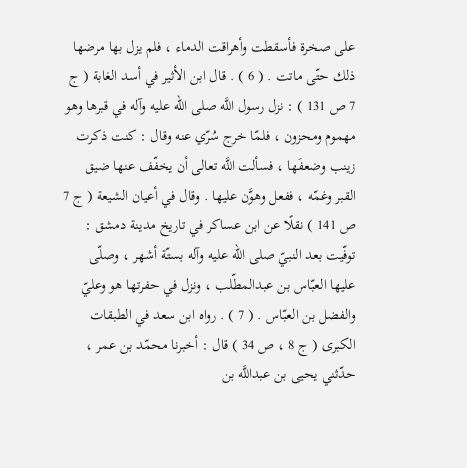على صخرة فأسقطت وأهراقت الدماء ، فلم يزل بها مرضها ذلك حتّى ماتت . ( 6 ) . قال ابن الأثير في أسد الغابة ( ج 7 ص 131 ) : نزل رسول اللَّه صلى الله عليه وآله في قبرها وهو مهموم ومحزون ، فلمّا خرج سُرّي عنه وقال : كنت ذكرت زينب وضعفَها ، فسألت اللَّه تعالى أن يخفّف عنها ضيق القبر وغمّه ، ففعل وهوَّن عليها . وقال في أعيان الشيعة ( ج 7 ص 141 ) نقلًا عن ابن عساكر في تاريخ مدينة دمشق : توفّيت بعد النبيّ صلى الله عليه وآله بستّة أشهر ، وصلّى عليها العبّاس بن عبدالمطّلب ، ونزل في حفرتها هو وعليّ والفضل بن العبّاس . ( 7 ) . رواه ابن سعد في الطبقات الكبرى ( ج 8 ، ص 34 ) قال : أخبرنا محمّد بن عمر ، حدّثني يحيى بن عبداللَّه بن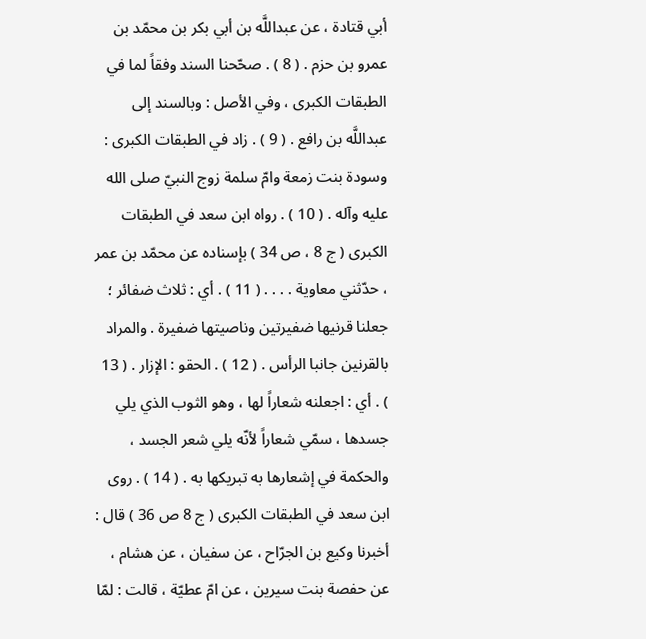أبي قتادة ، عن عبداللَّه بن أبي بكر بن محمّد بن عمرو بن حزم . ( 8 ) . صحّحنا السند وفقاً لما في الطبقات الكبرى ، وفي الأصل : وبالسند إلى عبداللَّه بن رافع . ( 9 ) . زاد في الطبقات الكبرى : وسودة بنت زمعة وامّ سلمة زوج النبيّ صلى الله عليه وآله . ( 10 ) . رواه ابن سعد في الطبقات الكبرى ( ج 8 ، ص 34 ) بإسناده عن محمّد بن عمر ، حدّثني معاوية . . . . ( 11 ) . أي : ثلاث ضفائر ؛ جعلنا قرنيها ضفيرتين وناصيتها ضفيرة . والمراد بالقرنين جانبا الرأس . ( 12 ) . الحقو : الإزار . ( 13 ) . أي : اجعلنه شعاراً لها ، وهو الثوب الذي يلي جسدها ، سمّي شعاراً لأنّه يلي شعر الجسد ، والحكمة في إشعارها به تبريكها به . ( 14 ) . روى ابن سعد في الطبقات الكبرى ( ج 8 ص 36 ) قال : أخبرنا وكيع بن الجرّاح ، عن سفيان ، عن هشام ، عن حفصة بنت سيرين ، عن امّ عطيّة ، قالت : لمّا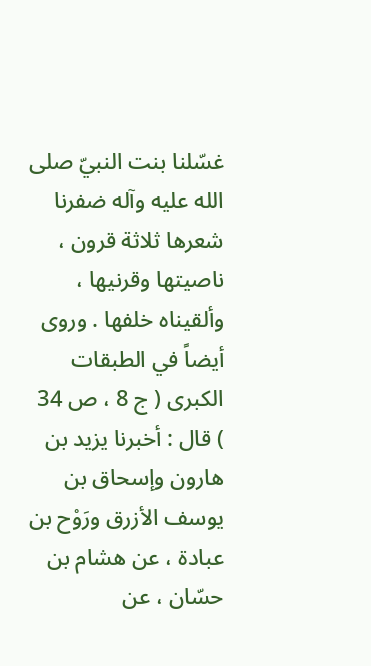غسّلنا بنت النبيّ صلى الله عليه وآله ضفرنا شعرها ثلاثة قرون ، ناصيتها وقرنيها ، وألقيناه خلفها . وروى أيضاً في الطبقات الكبرى ( ج 8 ، ص 34 ) قال : أخبرنا يزيد بن هارون وإسحاق بن يوسف الأزرق ورَوْح بن عبادة ، عن هشام بن حسّان ، عن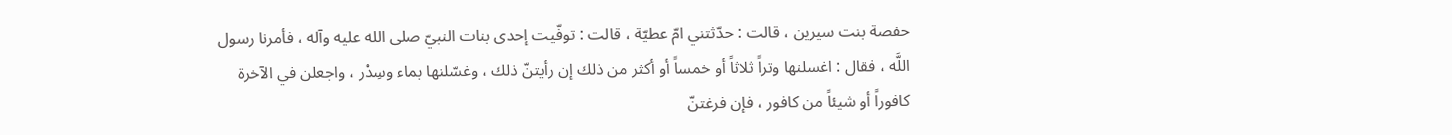حفصة بنت سيرين ، قالت : حدّثتني امّ عطيّة ، قالت : توفّيت إحدى بنات النبيّ صلى الله عليه وآله ، فأمرنا رسول اللَّه ، فقال : اغسلنها وتراً ثلاثاً أو خمساً أو أكثر من ذلك إن رأيتنّ ذلك ، وغسّلنها بماء وسِدْر ، واجعلن في الآخرة كافوراً أو شيئاً من كافور ، فإن فرغتنّ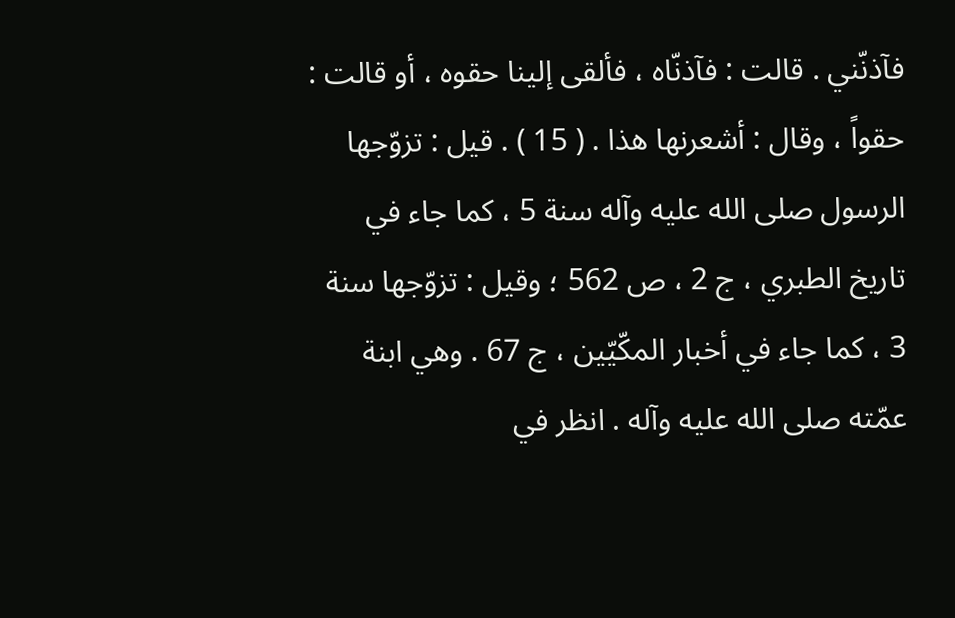فآذنّني . قالت : فآذنّاه ، فألقى إلينا حقوه ، أو قالت : حقواً ، وقال : أشعرنها هذا . ( 15 ) . قيل : تزوّجها الرسول صلى الله عليه وآله سنة 5 ، كما جاء في تاريخ الطبري ، ج 2 ، ص 562 ؛ وقيل : تزوّجها سنة 3 ، كما جاء في أخبار المكّيّين ، ج 67 . وهي ابنة عمّته صلى الله عليه وآله . انظر في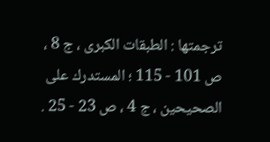ترجمتها : الطبقات الكبرى ، ج 8 ، ص 101 - 115 ؛ المستدرك على الصحيحين ، ج 4 ، ص 23 - 25 .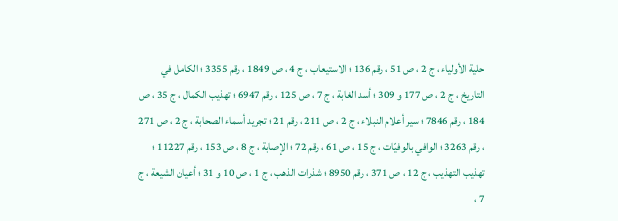حلية الأولياء ، ج 2 ، ص 51 ، رقم 136 ؛ الاستيعاب ، ج 4 ، ص 1849 ، رقم 3355 ؛ الكامل في التاريخ ، ج 2 ، ص 177 و 309 ؛ أسد الغابة ، ج 7 ، ص 125 ، رقم 6947 ؛ تهذيب الكمال ، ج 35 ، ص 184 ، رقم 7846 ؛ سير أعلام النبلاء ، ج 2 ، ص 211 ، رقم 21 ؛ تجريد أسماء الصحابة ، ج 2 ، ص 271 ، رقم 3263 ؛ الوافي بالوفيّات ، ج 15 ، ص 61 ، رقم 72 ؛ الإصابة ، ج 8 ، ص 153 ، رقم 11227 ؛ تهذيب التهذيب ، ج 12 ، ص 371 ، رقم 8950 ؛ شذرات الذهب ، ج 1 ، ص 10 و 31 ؛ أعيان الشيعة ، ج 7 ،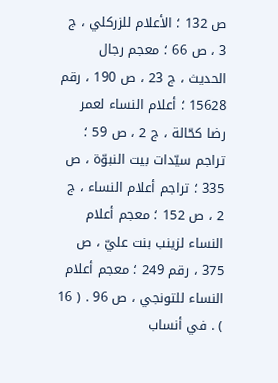ص 132 ؛ الأعلام للزركلي ، ج 3 ، ص 66 ؛ معجم رجال الحديث ، ج 23 ، ص 190 ، رقم 15628 ؛ أعلام النساء لعمر رضا كحّالة ، ج 2 ، ص 59 ؛ تراجم سيّدات بيت النبوّة ، ص 335 ؛ تراجم أعلام النساء ، ج 2 ، ص 152 ؛ معجم أعلام النساء لزينب بنت عليّ ، ص 375 ، رقم 249 ؛ معجم أعلام النساء للتونجي ، ص 96 . ( 16 ) . في أنساب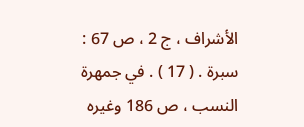الأشراف ، ج 2 ، ص 67 : سبرة . ( 17 ) . في جمهرة النسب ، ص 186 وغيره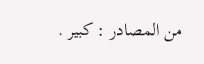من المصادر : كبير .